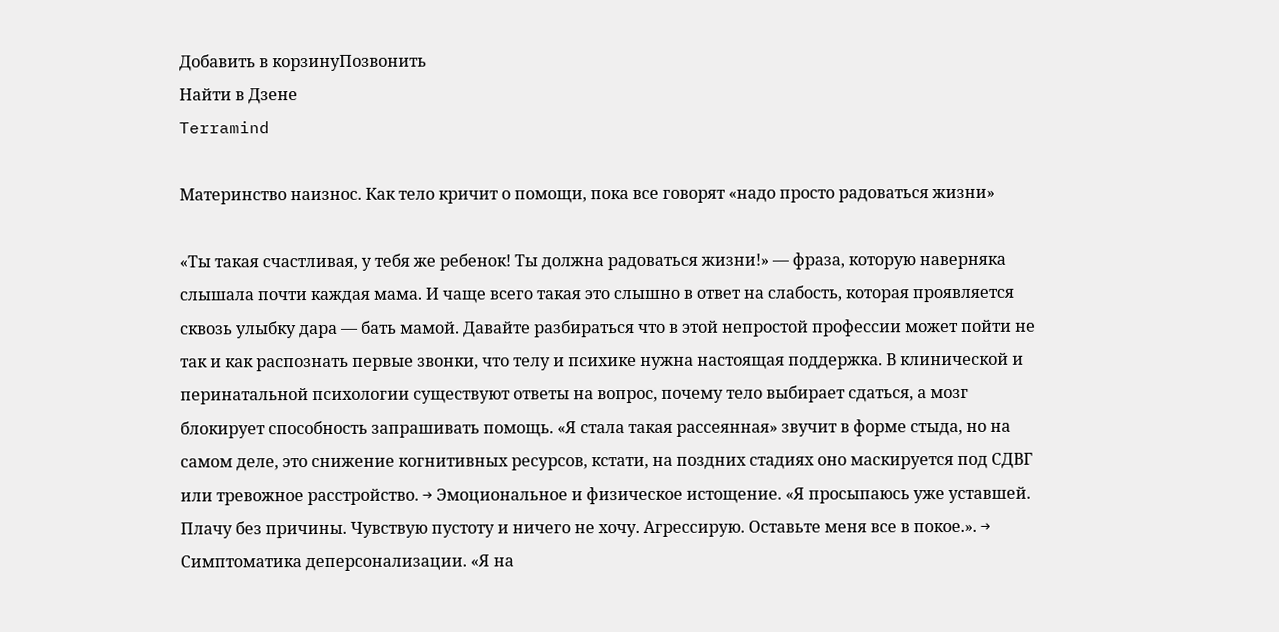Добавить в корзинуПозвонить
Найти в Дзене
Terramind

Материнство наизнос. Как тело кричит о помощи, пока все говорят «надо просто радоваться жизни»

«Ты такая счастливая, у тебя же ребенок! Ты должна радоваться жизни!» — фраза, которую наверняка слышала почти каждая мама. И чаще всего такая это слышно в ответ на слабость, которая проявляется сквозь улыбку дара — бать мамой. Давайте разбираться что в этой непростой профессии может пойти не так и как распознать первые звонки, что телу и психике нужна настоящая поддержка. В клинической и перинатальной психологии существуют ответы на вопрос, почему тело выбирает сдаться, а мозг блокирует способность запрашивать помощь. «Я стала такая рассеянная» звучит в форме стыда, но на самом деле, это снижение когнитивных ресурсов, кстати, на поздних стадиях оно маскируется под СДВГ или тревожное расстройство. → Эмоциональное и физическое истощение. «Я просыпаюсь уже уставшей. Плачу без причины. Чувствую пустоту и ничего не хочу. Агрессирую. Оставьте меня все в покое.». → Симптоматика деперсонализации. «Я на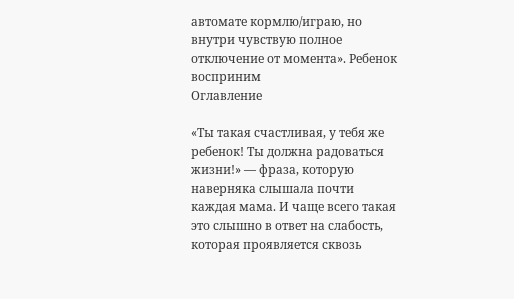автомате кормлю/играю, но внутри чувствую полное отключение от момента». Ребенок восприним
Оглавление

«Ты такая счастливая, у тебя же ребенок! Ты должна радоваться жизни!» — фраза, которую наверняка слышала почти каждая мама. И чаще всего такая это слышно в ответ на слабость, которая проявляется сквозь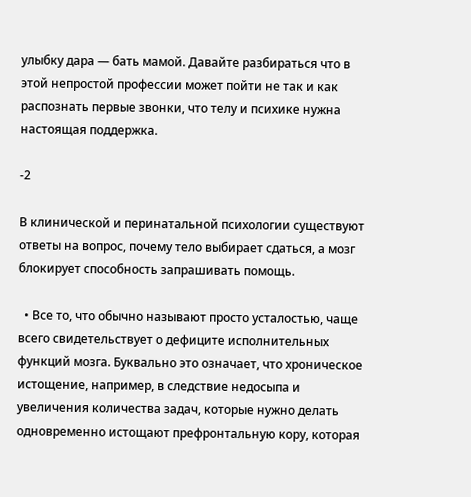улыбку дара — бать мамой. Давайте разбираться что в этой непростой профессии может пойти не так и как распознать первые звонки, что телу и психике нужна настоящая поддержка.

-2

В клинической и перинатальной психологии существуют ответы на вопрос, почему тело выбирает сдаться, а мозг блокирует способность запрашивать помощь.

  • Все то, что обычно называют просто усталостью, чаще всего свидетельствует о дефиците исполнительных функций мозга. Буквально это означает, что хроническое истощение, например, в следствие недосыпа и увеличения количества задач, которые нужно делать одновременно истощают префронтальную кору, которая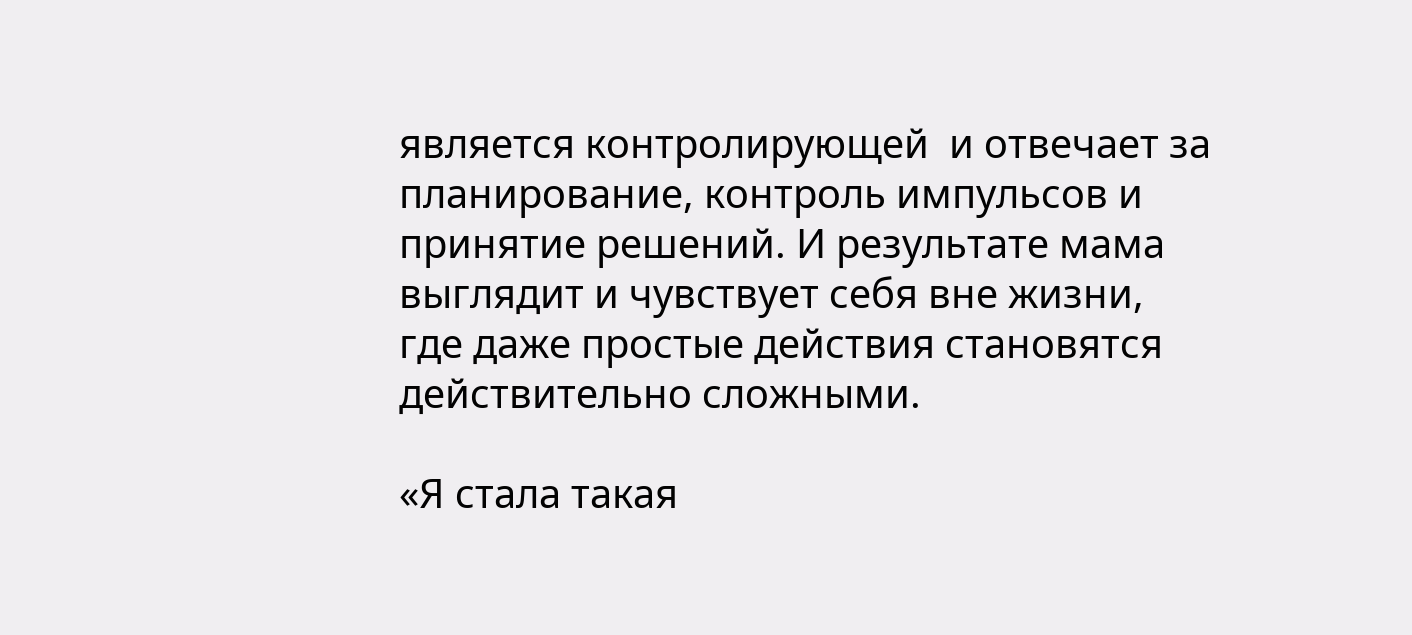является контролирующей  и отвечает за планирование, контроль импульсов и принятие решений. И результате мама выглядит и чувствует себя вне жизни, где даже простые действия становятся действительно сложными.

«Я стала такая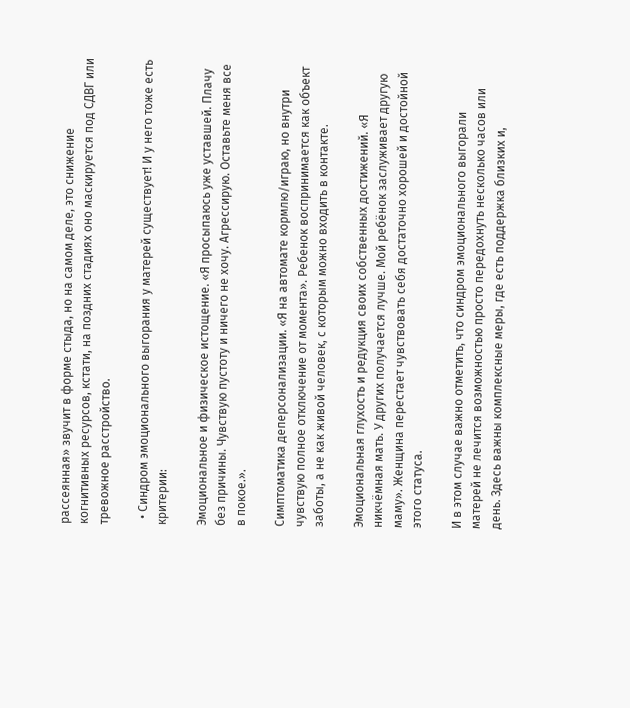рассеянная» звучит в форме стыда, но на самом деле, это снижение когнитивных ресурсов, кстати, на поздних стадиях оно маскируется под СДВГ или тревожное расстройство.

  • Синдром эмоционального выгорания у матерей существует! И у него тоже есть критерии:

Эмоциональное и физическое истощение. «Я просыпаюсь уже уставшей. Плачу без причины. Чувствую пустоту и ничего не хочу. Агрессирую. Оставьте меня все в покое.».

Симптоматика деперсонализации. «Я на автомате кормлю/играю, но внутри чувствую полное отключение от момента». Ребенок воспринимается как объект заботы, а не как живой человек, с которым можно входить в контакте.

Эмоциональная глухость и редукция своих собственных достижений. «Я никчёмная мать. У других получается лучше. Мой ребёнок заслуживает другую маму». Женщина перестает чувствовать себя достаточно хорошей и достойной этого статуса.

И в этом случае важно отметить, что синдром эмоционального выгорали матерей не лечится возможностью просто передохнуть несколько часов или день. Здесь важны комплексные меры, где есть поддержка близких и,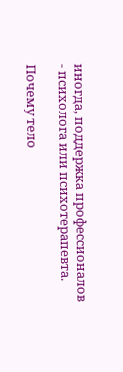иногда, поддержка профессионалов - психолога или психотерапевта.

Почему тело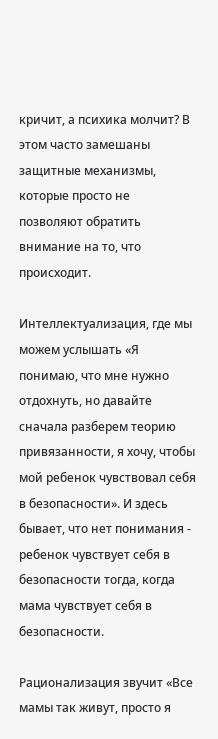кричит, а психика молчит? В этом часто замешаны защитные механизмы, которые просто не позволяют обратить внимание на то, что происходит.

Интеллектуализация, где мы можем услышать «Я понимаю, что мне нужно отдохнуть, но давайте сначала разберем теорию привязанности, я хочу, чтобы мой ребенок чувствовал себя в безопасности». И здесь бывает, что нет понимания - ребенок чувствует себя в безопасности тогда, когда мама чувствует себя в безопасности.

Рационализация звучит «Все мамы так живут, просто я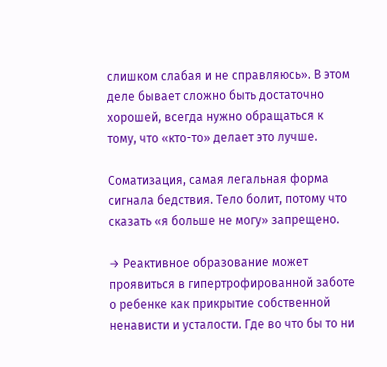слишком слабая и не справляюсь». В этом деле бывает сложно быть достаточно хорошей, всегда нужно обращаться к тому, что «кто-то» делает это лучше.

Соматизация, самая легальная форма сигнала бедствия. Тело болит, потому что сказать «я больше не могу» запрещено.

→ Реактивное образование может проявиться в гипертрофированной заботе о ребенке как прикрытие собственной ненависти и усталости. Где во что бы то ни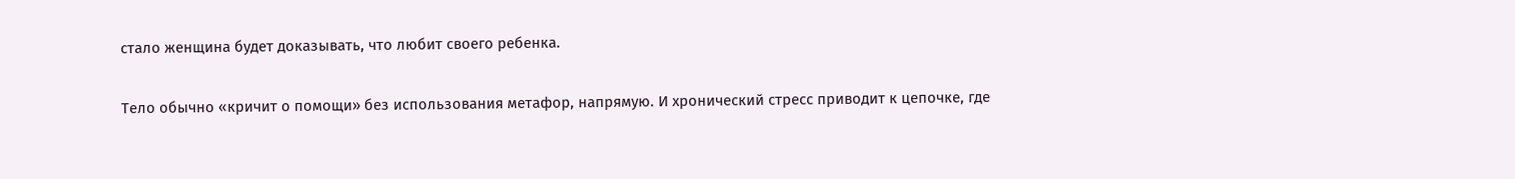стало женщина будет доказывать, что любит своего ребенка.

Тело обычно «кричит о помощи» без использования метафор, напрямую. И хронический стресс приводит к цепочке, где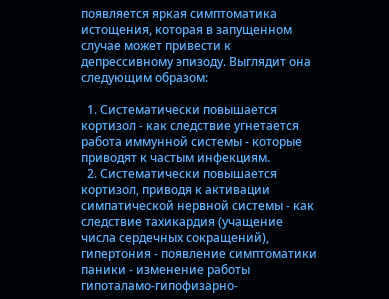появляется яркая симптоматика истощения, которая в запущенном случае может привести к депрессивному эпизоду. Выглядит она следующим образом:

  1. Систематически повышается кортизол - как следствие угнетается работа иммунной системы - которые приводят к частым инфекциям.
  2. Систематически повышается кортизол, приводя к активации симпатической нервной системы - как следствие тахикардия (учащение числа сердечных сокращений), гипертония - появление симптоматики паники - изменение работы гипоталамо-гипофизарно-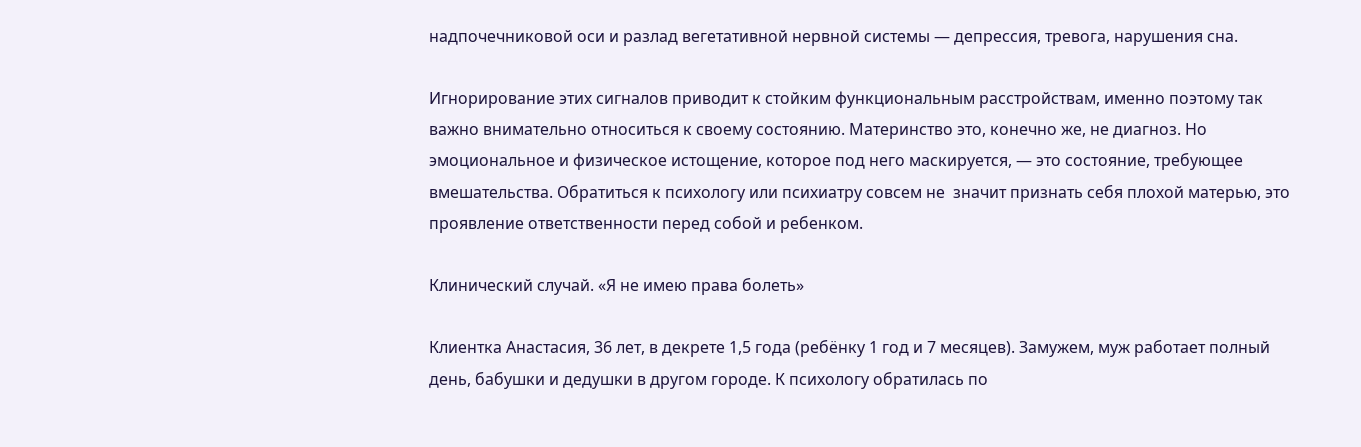надпочечниковой оси и разлад вегетативной нервной системы — депрессия, тревога, нарушения сна.

Игнорирование этих сигналов приводит к стойким функциональным расстройствам, именно поэтому так важно внимательно относиться к своему состоянию. Материнство это, конечно же, не диагноз. Но эмоциональное и физическое истощение, которое под него маскируется, — это состояние, требующее вмешательства. Обратиться к психологу или психиатру совсем не  значит признать себя плохой матерью, это проявление ответственности перед собой и ребенком.

Клинический случай. «Я не имею права болеть»

Клиентка Анастасия, 36 лет, в декрете 1,5 года (ребёнку 1 год и 7 месяцев). Замужем, муж работает полный день, бабушки и дедушки в другом городе. К психологу обратилась по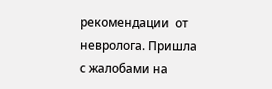рекомендации  от невролога. Пришла с жалобами на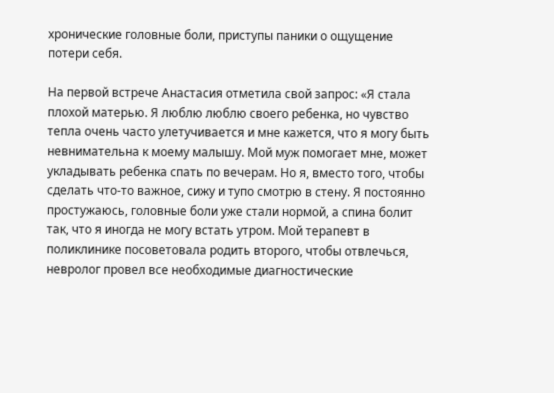хронические головные боли, приступы паники о ощущение потери себя.

На первой встрече Анастасия отметила свой запрос: «Я стала плохой матерью. Я люблю люблю своего ребенка, но чувство тепла очень часто улетучивается и мне кажется, что я могу быть невнимательна к моему малышу. Мой муж помогает мне, может укладывать ребенка спать по вечерам. Но я, вместо того, чтобы сделать что-то важное, сижу и тупо смотрю в стену. Я постоянно простужаюсь, головные боли уже стали нормой, а спина болит так, что я иногда не могу встать утром. Мой терапевт в поликлинике посоветовала родить второго, чтобы отвлечься, невролог провел все необходимые диагностические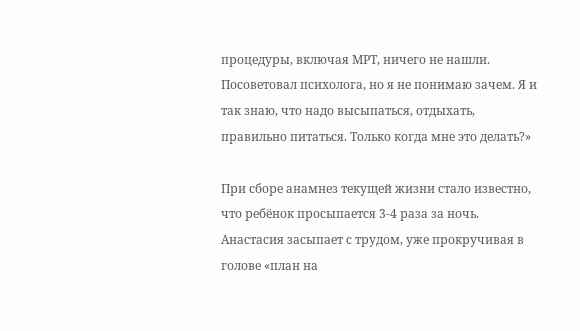процедуры, включая МРТ, ничего не нашли. Посоветовал психолога, но я не понимаю зачем. Я и так знаю, что надо высыпаться, отдыхать, правильно питаться. Только когда мне это делать?»

При сборе анамнез текущей жизни стало известно, что ребёнок просыпается 3-4 раза за ночь. Анастасия засыпает с трудом, уже прокручивая в голове «план на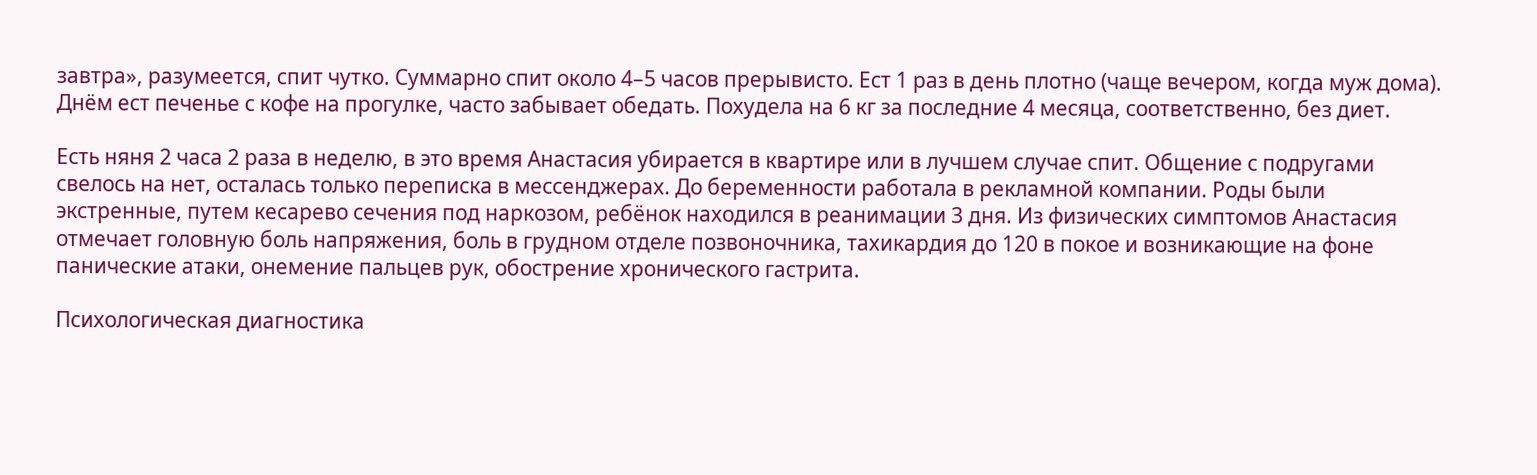завтра», разумеется, спит чутко. Суммарно спит около 4–5 часов прерывисто. Ест 1 раз в день плотно (чаще вечером, когда муж дома). Днём ест печенье с кофе на прогулке, часто забывает обедать. Похудела на 6 кг за последние 4 месяца, соответственно, без диет.

Есть няня 2 часа 2 раза в неделю, в это время Анастасия убирается в квартире или в лучшем случае спит. Общение с подругами свелось на нет, осталась только переписка в мессенджерах. До беременности работала в рекламной компании. Роды были экстренные, путем кесарево сечения под наркозом, ребёнок находился в реанимации 3 дня. Из физических симптомов Анастасия отмечает головную боль напряжения, боль в грудном отделе позвоночника, тахикардия до 120 в покое и возникающие на фоне панические атаки, онемение пальцев рук, обострение хронического гастрита.

Психологическая диагностика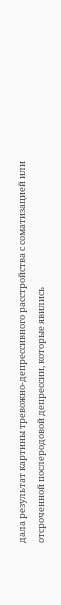дала результат картины тревожно-депрессивного расстройства с соматизацией или отсроченной послеродовой депрессии, которые явились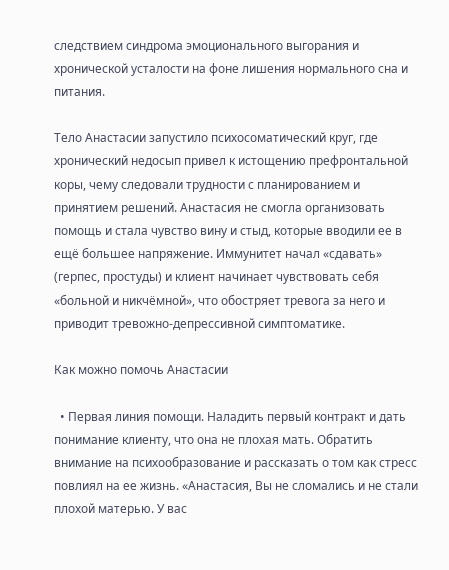следствием синдрома эмоционального выгорания и хронической усталости на фоне лишения нормального сна и питания.

Тело Анастасии запустило психосоматический круг, где хронический недосып привел к истощению префронтальной коры, чему следовали трудности с планированием и принятием решений. Анастасия не смогла организовать помощь и стала чувство вину и стыд, которые вводили ее в ещё большее напряжение. Иммунитет начал «сдавать» (герпес, простуды) и клиент начинает чувствовать себя «больной и никчёмной», что обостряет тревога за него и приводит тревожно-депрессивной симптоматике.

Как можно помочь Анастасии

  • Первая линия помощи. Наладить первый контракт и дать понимание клиенту, что она не плохая мать. Обратить внимание на психообразование и рассказать о том как стресс повлиял на ее жизнь. «Анастасия, Вы не сломались и не стали плохой матерью. У вас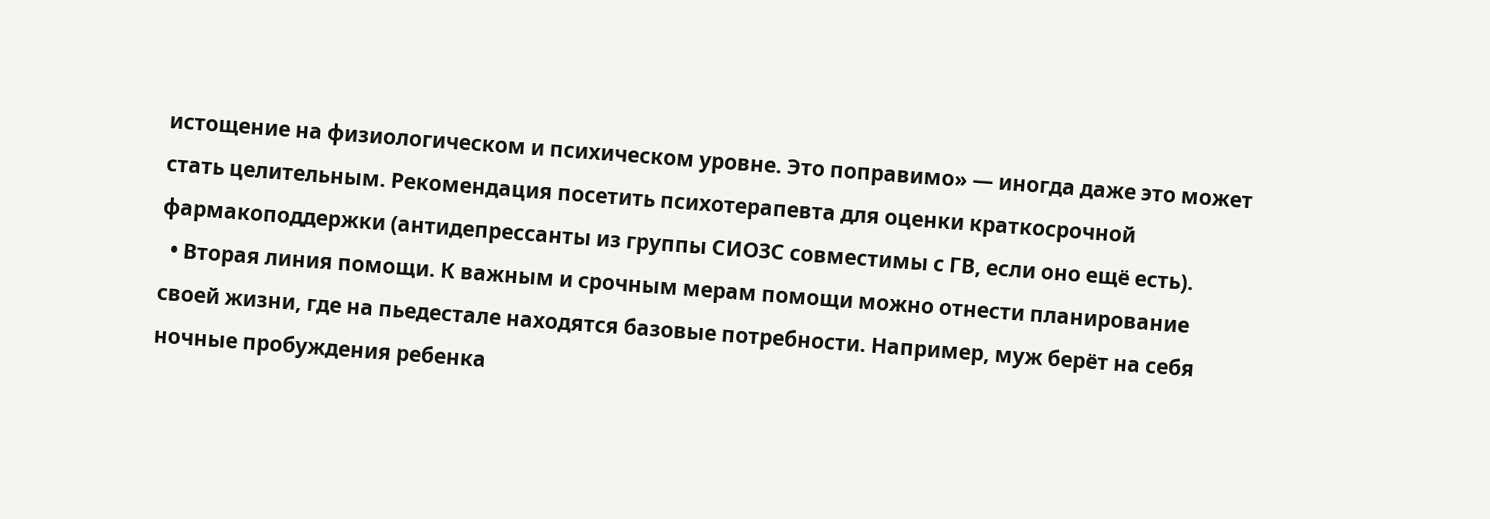истощение на физиологическом и психическом уровне. Это поправимо» — иногда даже это может стать целительным. Рекомендация посетить психотерапевта для оценки краткосрочной фармакоподдержки (антидепрессанты из группы СИОЗС совместимы с ГВ, если оно ещё есть).
  • Вторая линия помощи. К важным и срочным мерам помощи можно отнести планирование своей жизни, где на пьедестале находятся базовые потребности. Например, муж берёт на себя ночные пробуждения ребенка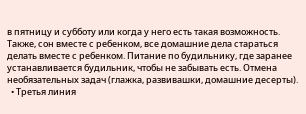в пятницу и субботу или когда у него есть такая возможность. Также, сон вместе с ребенком, все домашние дела стараться делать вместе с ребенком. Питание по будильнику, где заранее устанавливается будильник, чтобы не забывать есть. Отмена необязательных задач (глажка, развивашки, домашние десерты).
  • Третья линия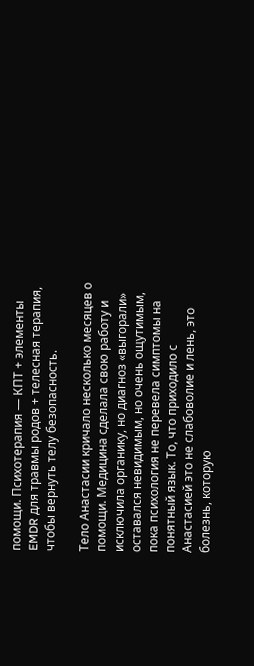помощи. Психотерапия — КПТ + элементы EMDR для травмы родов + телесная терапия, чтобы вернуть телу безопасность.

Тело Анастасии кричало несколько месяцев о помощи. Медицина сделала свою работу и исключила органику, но диагноз «выгорали» оставался невидимым, но очень ощутимым, пока психология не перевела симптомы на понятный язык. То, что приходило с Анастасией это не слабоволие и лень, это болезнь, которую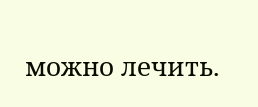можно лечить.